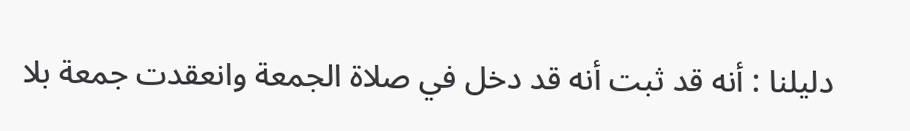دليلنا : أنه قد ثبت أنه قد دخل في صلاة الجمعة وانعقدت جمعة بلا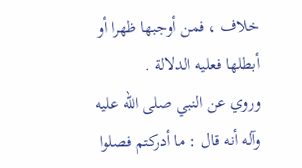خلاف ، فمن أوجبها ظهرا أو أبطلها فعليه الدلالة .
وروي عن النبي صلى الله عليه وآله أنه قال : ما أدركتم فصلوا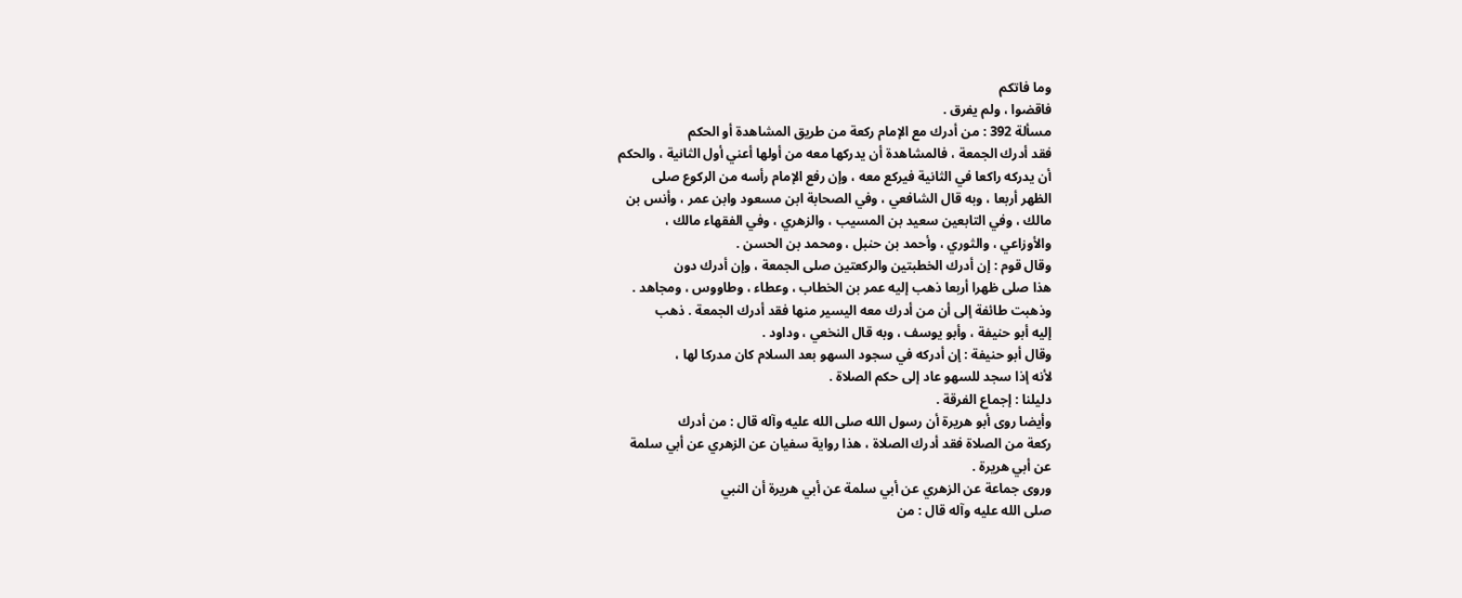وما فاتكم
فاقضوا ، ولم يفرق .
مسألة 392 : من أدرك مع الإمام ركعة من طريق المشاهدة أو الحكم
فقد أدرك الجمعة ، فالمشاهدة أن يدركها معه من أولها أعني أول الثانية ، والحكم
أن يدركه راكعا في الثانية فيركع معه ، وإن رفع الإمام رأسه من الركوع صلى
الظهر أربعا ، وبه قال الشافعي ، وفي الصحابة ابن مسعود وابن عمر ، وأنس بن
مالك ، وفي التابعين سعيد بن المسيب ، والزهري ، وفي الفقهاء مالك ،
والأوزاعي ، والثوري ، وأحمد بن حنبل ، ومحمد بن الحسن .
وقال قوم : إن أدرك الخطبتين والركعتين صلى الجمعة ، وإن أدرك دون
هذا صلى ظهرا أربعا ذهب إليه عمر بن الخطاب ، وعطاء ، وطاووس ، ومجاهد .
وذهبت طائفة إلى أن من أدرك معه اليسير منها فقد أدرك الجمعة . ذهب
إليه أبو حنيفة ، وأبو يوسف ، وبه قال النخعي ، وداود .
وقال أبو حنيفة : إن أدركه في سجود السهو بعد السلام كان مدركا لها ،
لأنه إذا سجد للسهو عاد إلى حكم الصلاة .
دليلنا : إجماع الفرقة .
وأيضا روى أبو هريرة أن رسول الله صلى الله عليه وآله قال : من أدرك
ركعة من الصلاة فقد أدرك الصلاة ، هذا رواية سفيان عن الزهري عن أبي سلمة
عن أبي هريرة .
وروى جماعة عن الزهري عن أبي سلمة عن أبي هريرة أن النبي
صلى الله عليه وآله قال : من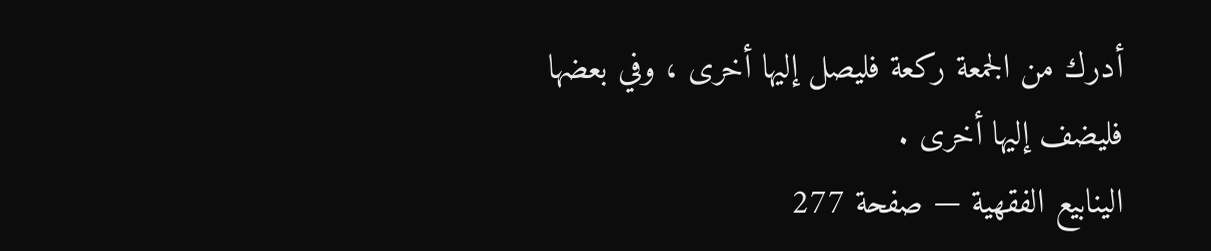أدرك من الجمعة ركعة فليصل إليها أخرى ، وفي بعضها
فليضف إليها أخرى .
الينابيع الفقهية — صفحة 277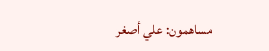مساهمون: علي أصغر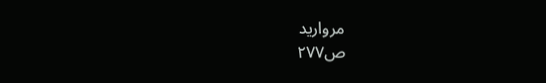مرواريد
ص٢٧٧